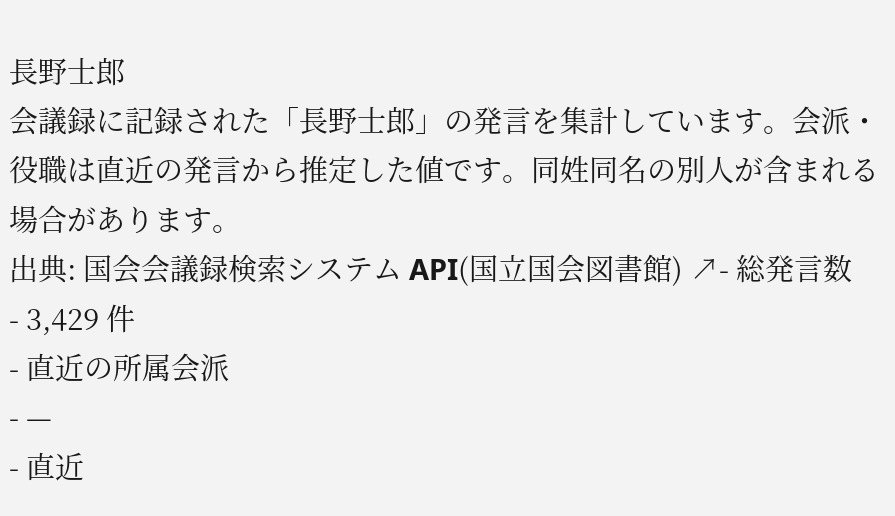長野士郎
会議録に記録された「長野士郎」の発言を集計しています。会派・役職は直近の発言から推定した値です。同姓同名の別人が含まれる場合があります。
出典: 国会会議録検索システム API(国立国会図書館) ↗- 総発言数
- 3,429 件
- 直近の所属会派
- —
- 直近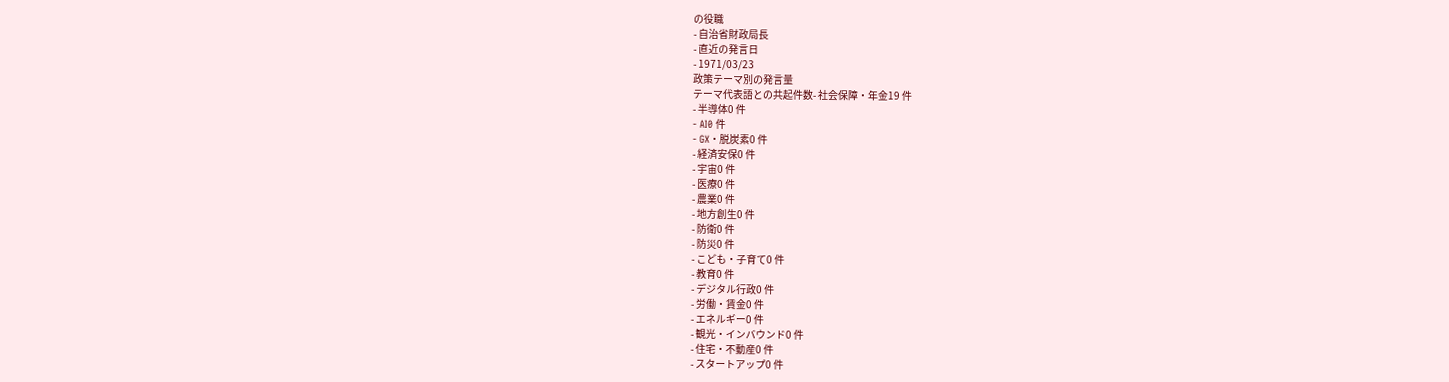の役職
- 自治省財政局長
- 直近の発言日
- 1971/03/23
政策テーマ別の発言量
テーマ代表語との共起件数- 社会保障・年金19 件
- 半導体0 件
- AI0 件
- GX・脱炭素0 件
- 経済安保0 件
- 宇宙0 件
- 医療0 件
- 農業0 件
- 地方創生0 件
- 防衛0 件
- 防災0 件
- こども・子育て0 件
- 教育0 件
- デジタル行政0 件
- 労働・賃金0 件
- エネルギー0 件
- 観光・インバウンド0 件
- 住宅・不動産0 件
- スタートアップ0 件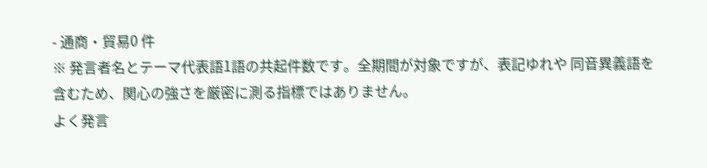- 通商・貿易0 件
※ 発言者名とテーマ代表語1語の共起件数です。全期間が対象ですが、表記ゆれや 同音異義語を含むため、関心の強さを厳密に測る指標ではありません。
よく発言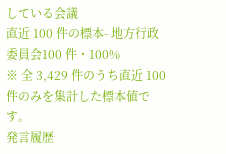している会議
直近 100 件の標本- 地方行政委員会100 件・100%
※ 全 3,429 件のうち直近 100 件のみを集計した標本値です。
発言履歴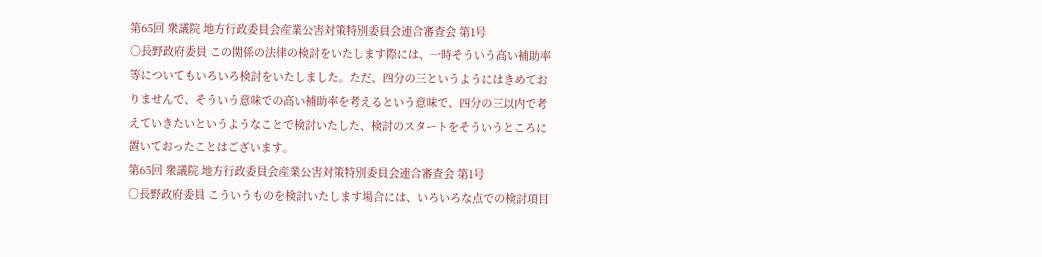第65回 衆議院 地方行政委員会産業公害対策特別委員会連合審査会 第1号
○長野政府委員 この関係の法律の検討をいたします際には、一時そういう高い補助率等についてもいろいろ検討をいたしました。ただ、四分の三というようにはきめておりませんで、そういう意味での高い補助率を考えるという意味で、四分の三以内で考えていきたいというようなことで検討いたした、検討のスタートをそういうところに置いておったことはございます。
第65回 衆議院 地方行政委員会産業公害対策特別委員会連合審査会 第1号
○長野政府委員 こういうものを検討いたします場合には、いろいろな点での検討項目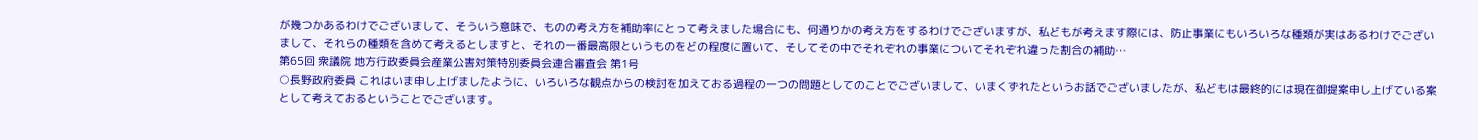が幾つかあるわけでございまして、そういう意味で、ものの考え方を補助率にとって考えました場合にも、何通りかの考え方をするわけでございますが、私どもが考えます際には、防止事業にもいろいろな種類が実はあるわけでございまして、それらの種類を含めて考えるとしますと、それの一番最高限というものをどの程度に置いて、そしてその中でそれぞれの事業についてそれぞれ違った割合の補助…
第65回 衆議院 地方行政委員会産業公害対策特別委員会連合審査会 第1号
○長野政府委員 これはいま申し上げましたように、いろいろな観点からの検討を加えておる過程の一つの問題としてのことでございまして、いまくずれたというお話でございましたが、私どもは最終的には現在御提案申し上げている案として考えておるということでございます。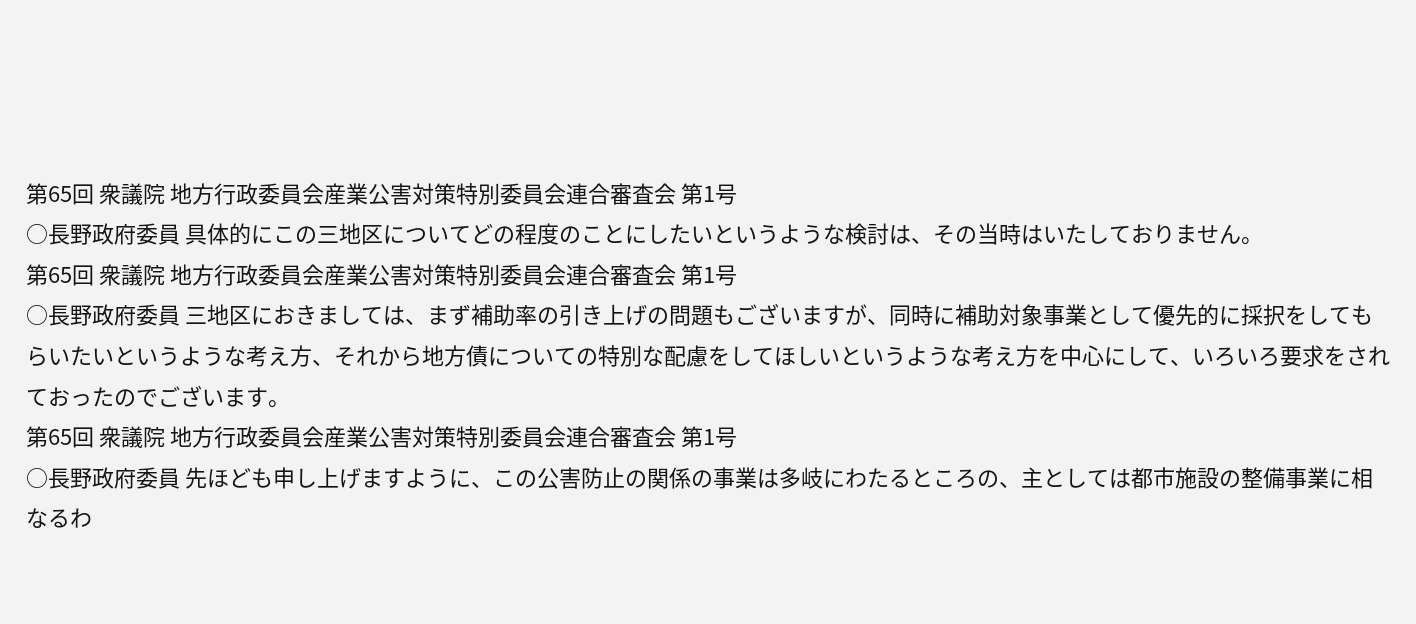第65回 衆議院 地方行政委員会産業公害対策特別委員会連合審査会 第1号
○長野政府委員 具体的にこの三地区についてどの程度のことにしたいというような検討は、その当時はいたしておりません。
第65回 衆議院 地方行政委員会産業公害対策特別委員会連合審査会 第1号
○長野政府委員 三地区におきましては、まず補助率の引き上げの問題もございますが、同時に補助対象事業として優先的に採択をしてもらいたいというような考え方、それから地方債についての特別な配慮をしてほしいというような考え方を中心にして、いろいろ要求をされておったのでございます。
第65回 衆議院 地方行政委員会産業公害対策特別委員会連合審査会 第1号
○長野政府委員 先ほども申し上げますように、この公害防止の関係の事業は多岐にわたるところの、主としては都市施設の整備事業に相なるわ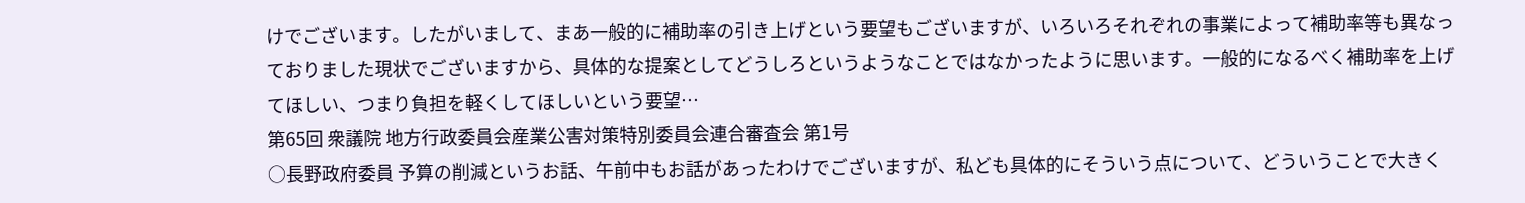けでございます。したがいまして、まあ一般的に補助率の引き上げという要望もございますが、いろいろそれぞれの事業によって補助率等も異なっておりました現状でございますから、具体的な提案としてどうしろというようなことではなかったように思います。一般的になるべく補助率を上げてほしい、つまり負担を軽くしてほしいという要望…
第65回 衆議院 地方行政委員会産業公害対策特別委員会連合審査会 第1号
○長野政府委員 予算の削減というお話、午前中もお話があったわけでございますが、私ども具体的にそういう点について、どういうことで大きく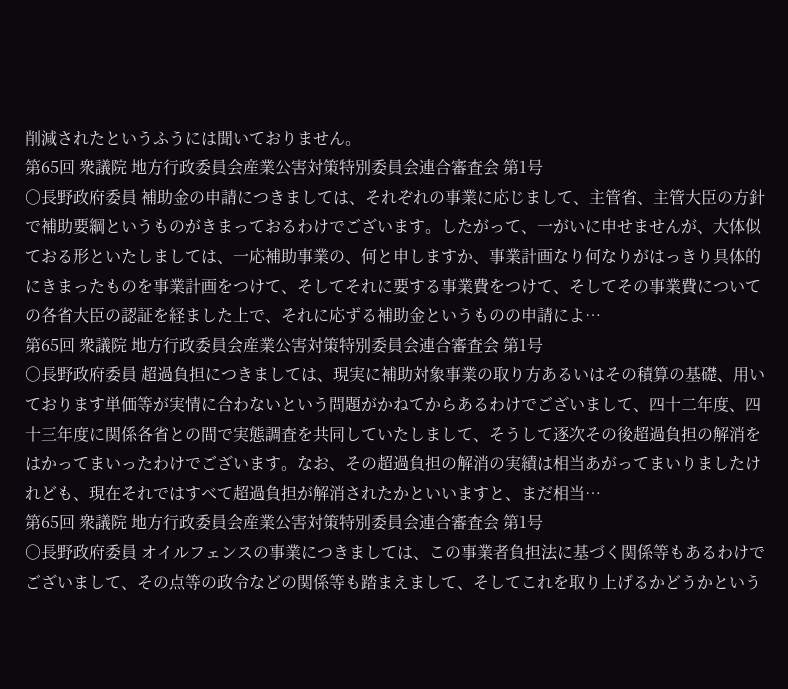削減されたというふうには聞いておりません。
第65回 衆議院 地方行政委員会産業公害対策特別委員会連合審査会 第1号
○長野政府委員 補助金の申請につきましては、それぞれの事業に応じまして、主管省、主管大臣の方針で補助要綱というものがきまっておるわけでございます。したがって、一がいに申せませんが、大体似ておる形といたしましては、一応補助事業の、何と申しますか、事業計画なり何なりがはっきり具体的にきまったものを事業計画をつけて、そしてそれに要する事業費をつけて、そしてその事業費についての各省大臣の認証を経ました上で、それに応ずる補助金というものの申請によ…
第65回 衆議院 地方行政委員会産業公害対策特別委員会連合審査会 第1号
○長野政府委員 超過負担につきましては、現実に補助対象事業の取り方あるいはその積算の基礎、用いております単価等が実情に合わないという問題がかねてからあるわけでございまして、四十二年度、四十三年度に関係各省との間で実態調査を共同していたしまして、そうして逐次その後超過負担の解消をはかってまいったわけでございます。なお、その超過負担の解消の実績は相当あがってまいりましたけれども、現在それではすべて超過負担が解消されたかといいますと、まだ相当…
第65回 衆議院 地方行政委員会産業公害対策特別委員会連合審査会 第1号
○長野政府委員 オイルフェンスの事業につきましては、この事業者負担法に基づく関係等もあるわけでございまして、その点等の政令などの関係等も踏まえまして、そしてこれを取り上げるかどうかという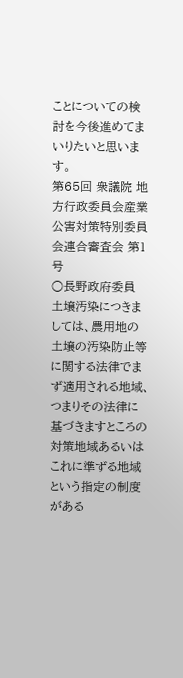ことについての検討を今後進めてまいりたいと思います。
第65回 衆議院 地方行政委員会産業公害対策特別委員会連合審査会 第1号
○長野政府委員 土壌汚染につきましては、農用地の土壌の汚染防止等に関する法律でまず適用される地域、つまりその法律に基づきますところの対策地域あるいはこれに準ずる地域という指定の制度がある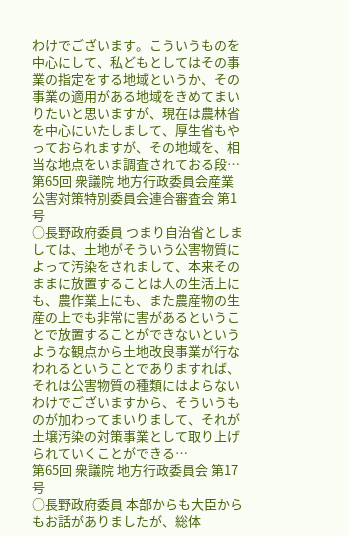わけでございます。こういうものを中心にして、私どもとしてはその事業の指定をする地域というか、その事業の適用がある地域をきめてまいりたいと思いますが、現在は農林省を中心にいたしまして、厚生省もやっておられますが、その地域を、相当な地点をいま調査されておる段…
第65回 衆議院 地方行政委員会産業公害対策特別委員会連合審査会 第1号
○長野政府委員 つまり自治省としましては、土地がそういう公害物質によって汚染をされまして、本来そのままに放置することは人の生活上にも、農作業上にも、また農産物の生産の上でも非常に害があるということで放置することができないというような観点から土地改良事業が行なわれるということでありますれば、それは公害物質の種類にはよらないわけでございますから、そういうものが加わってまいりまして、それが土壌汚染の対策事業として取り上げられていくことができる…
第65回 衆議院 地方行政委員会 第17号
○長野政府委員 本部からも大臣からもお話がありましたが、総体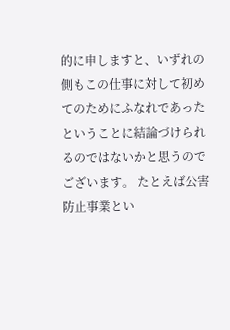的に申しますと、いずれの側もこの仕事に対して初めてのためにふなれであったということに結論づけられるのではないかと思うのでございます。 たとえば公害防止事業とい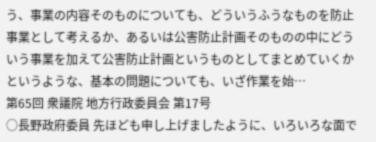う、事業の内容そのものについても、どういうふうなものを防止事業として考えるか、あるいは公害防止計画そのものの中にどういう事業を加えて公害防止計画というものとしてまとめていくかというような、基本の問題についても、いざ作業を始…
第65回 衆議院 地方行政委員会 第17号
○長野政府委員 先ほども申し上げましたように、いろいろな面で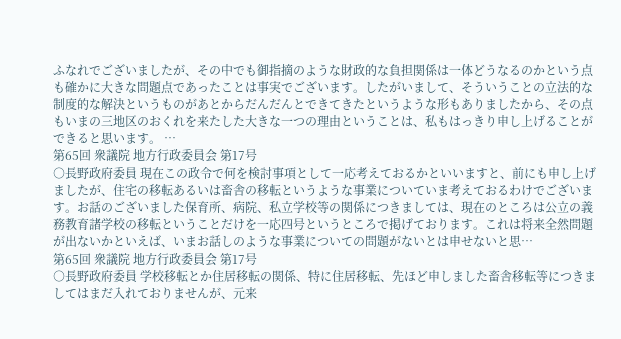ふなれでございましたが、その中でも御指摘のような財政的な負担関係は一体どうなるのかという点も確かに大きな問題点であったことは事実でございます。したがいまして、そういうことの立法的な制度的な解決というものがあとからだんだんとできてきたというような形もありましたから、その点もいまの三地区のおくれを来たした大きな一つの理由ということは、私もはっきり申し上げることができると思います。 …
第65回 衆議院 地方行政委員会 第17号
○長野政府委員 現在この政令で何を検討事項として一応考えておるかといいますと、前にも申し上げましたが、住宅の移転あるいは畜舎の移転というような事業についていま考えておるわけでございます。お話のございました保育所、病院、私立学校等の関係につきましては、現在のところは公立の義務教育諸学校の移転ということだけを一応四号というところで掲げております。これは将来全然問題が出ないかといえば、いまお話しのような事業についての問題がないとは申せないと思…
第65回 衆議院 地方行政委員会 第17号
○長野政府委員 学校移転とか住居移転の関係、特に住居移転、先ほど申しました畜舎移転等につきましてはまだ入れておりませんが、元来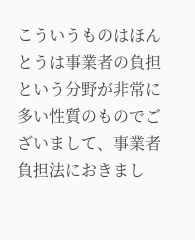こういうものはほんとうは事業者の負担という分野が非常に多い性質のものでございまして、事業者負担法におきまし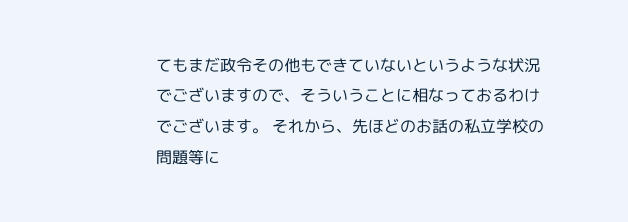てもまだ政令その他もできていないというような状況でございますので、そういうことに相なっておるわけでございます。 それから、先ほどのお話の私立学校の問題等に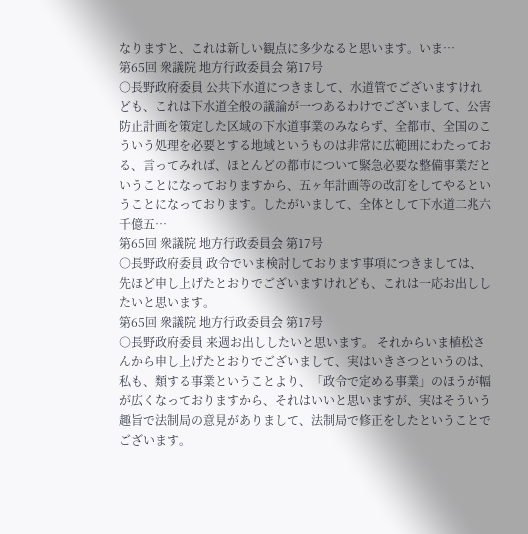なりますと、これは新しい観点に多少なると思います。いま…
第65回 衆議院 地方行政委員会 第17号
○長野政府委員 公共下水道につきまして、水道管でございますけれども、これは下水道全般の議論が一つあるわけでございまして、公害防止計画を策定した区域の下水道事業のみならず、全都市、全国のこういう処理を必要とする地域というものは非常に広範囲にわたっておる、言ってみれば、ほとんどの都市について緊急必要な整備事業だということになっておりますから、五ヶ年計画等の改訂をしてやるということになっております。したがいまして、全体として下水道二兆六千億五…
第65回 衆議院 地方行政委員会 第17号
○長野政府委員 政令でいま検討しております事項につきましては、先ほど申し上げたとおりでございますけれども、これは一応お出ししたいと思います。
第65回 衆議院 地方行政委員会 第17号
○長野政府委員 来週お出ししたいと思います。 それからいま植松さんから申し上げたとおりでございまして、実はいきさつというのは、私も、類する事業ということより、「政令で定める事業」のほうが幅が広くなっておりますから、それはいいと思いますが、実はそういう趣旨で法制局の意見がありまして、法制局で修正をしたということでございます。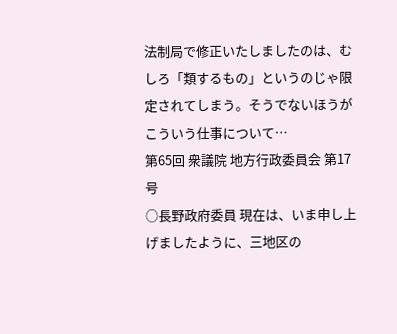法制局で修正いたしましたのは、むしろ「類するもの」というのじゃ限定されてしまう。そうでないほうがこういう仕事について…
第65回 衆議院 地方行政委員会 第17号
○長野政府委員 現在は、いま申し上げましたように、三地区の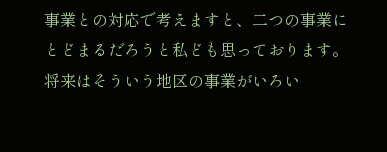事業との対応で考えますと、二つの事業にとどまるだろうと私ども思っております。将来はそういう地区の事業がいろい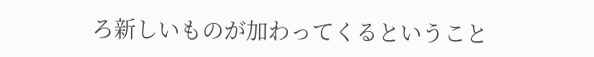ろ新しいものが加わってくるということ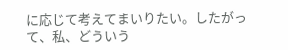に応じて考えてまいりたい。したがって、私、どういう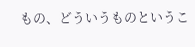もの、どういうものというこ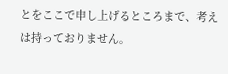とをここで申し上げるところまで、考えは持っておりません。